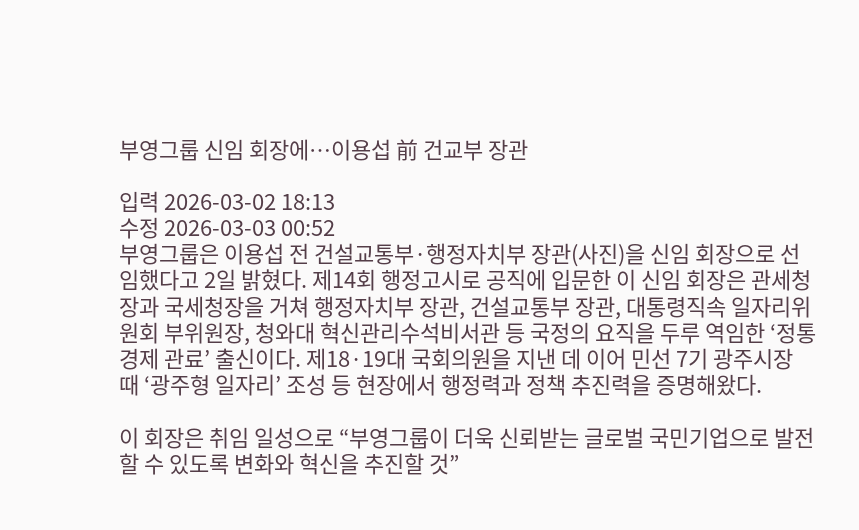부영그룹 신임 회장에…이용섭 前 건교부 장관

입력 2026-03-02 18:13
수정 2026-03-03 00:52
부영그룹은 이용섭 전 건설교통부·행정자치부 장관(사진)을 신임 회장으로 선임했다고 2일 밝혔다. 제14회 행정고시로 공직에 입문한 이 신임 회장은 관세청장과 국세청장을 거쳐 행정자치부 장관, 건설교통부 장관, 대통령직속 일자리위원회 부위원장, 청와대 혁신관리수석비서관 등 국정의 요직을 두루 역임한 ‘정통 경제 관료’ 출신이다. 제18·19대 국회의원을 지낸 데 이어 민선 7기 광주시장 때 ‘광주형 일자리’ 조성 등 현장에서 행정력과 정책 추진력을 증명해왔다.

이 회장은 취임 일성으로 “부영그룹이 더욱 신뢰받는 글로벌 국민기업으로 발전할 수 있도록 변화와 혁신을 추진할 것”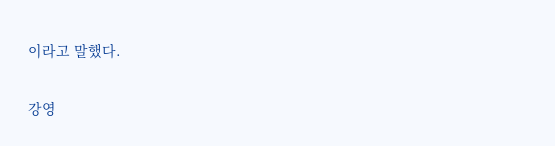이라고 말했다.

강영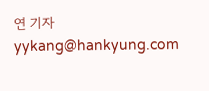연 기자 yykang@hankyung.com